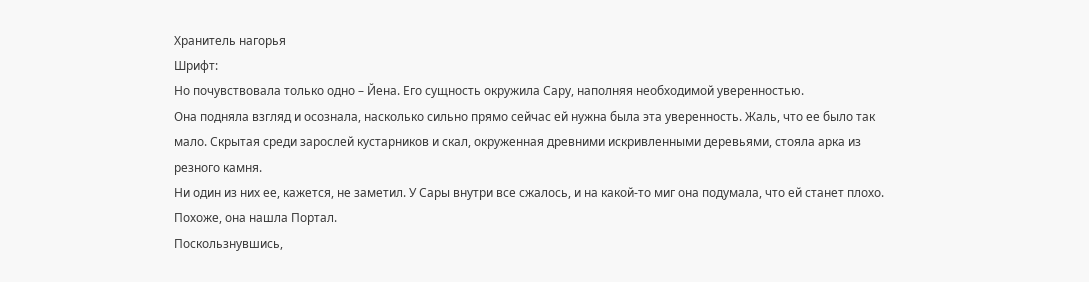Хранитель нагорья
Шрифт:
Но почувствовала только одно – Йена. Его сущность окружила Сару, наполняя необходимой уверенностью.
Она подняла взгляд и осознала, насколько сильно прямо сейчас ей нужна была эта уверенность. Жаль, что ее было так мало. Скрытая среди зарослей кустарников и скал, окруженная древними искривленными деревьями, стояла арка из резного камня.
Ни один из них ее, кажется, не заметил. У Сары внутри все сжалось, и на какой-то миг она подумала, что ей станет плохо.
Похоже, она нашла Портал.
Поскользнувшись,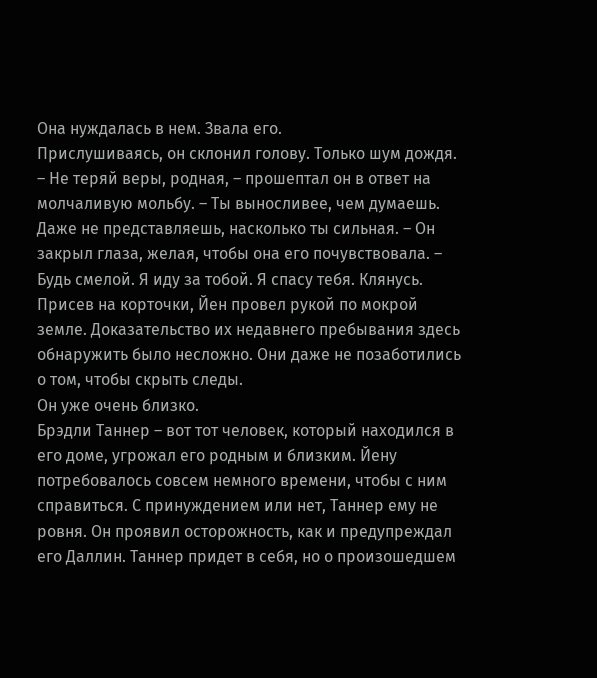Она нуждалась в нем. Звала его.
Прислушиваясь, он склонил голову. Только шум дождя.
– Не теряй веры, родная, – прошептал он в ответ на молчаливую мольбу. – Ты выносливее, чем думаешь. Даже не представляешь, насколько ты сильная. – Он закрыл глаза, желая, чтобы она его почувствовала. – Будь смелой. Я иду за тобой. Я спасу тебя. Клянусь.
Присев на корточки, Йен провел рукой по мокрой земле. Доказательство их недавнего пребывания здесь обнаружить было несложно. Они даже не позаботились о том, чтобы скрыть следы.
Он уже очень близко.
Брэдли Таннер – вот тот человек, который находился в его доме, угрожал его родным и близким. Йену потребовалось совсем немного времени, чтобы с ним справиться. С принуждением или нет, Таннер ему не ровня. Он проявил осторожность, как и предупреждал его Даллин. Таннер придет в себя, но о произошедшем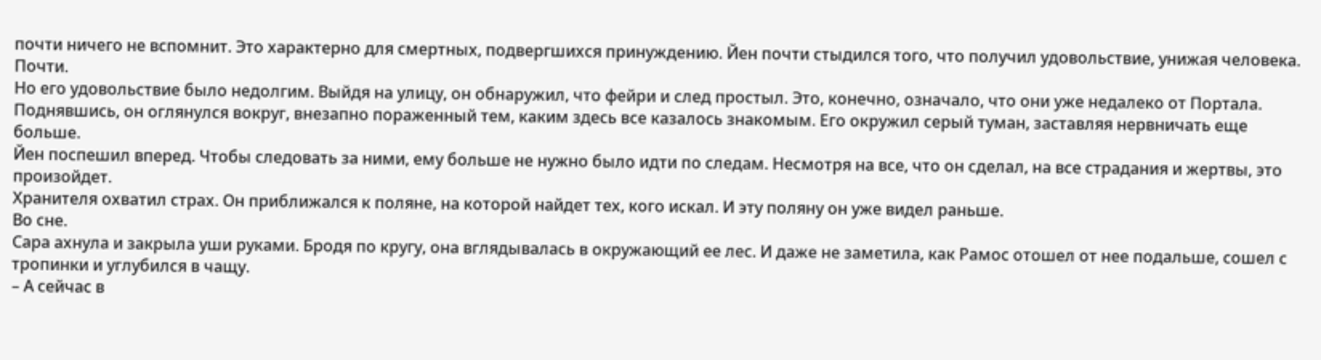почти ничего не вспомнит. Это характерно для смертных, подвергшихся принуждению. Йен почти стыдился того, что получил удовольствие, унижая человека. Почти.
Но его удовольствие было недолгим. Выйдя на улицу, он обнаружил, что фейри и след простыл. Это, конечно, означало, что они уже недалеко от Портала.
Поднявшись, он оглянулся вокруг, внезапно пораженный тем, каким здесь все казалось знакомым. Его окружил серый туман, заставляя нервничать еще больше.
Йен поспешил вперед. Чтобы следовать за ними, ему больше не нужно было идти по следам. Несмотря на все, что он сделал, на все страдания и жертвы, это произойдет.
Хранителя охватил страх. Он приближался к поляне, на которой найдет тех, кого искал. И эту поляну он уже видел раньше.
Во сне.
Сара ахнула и закрыла уши руками. Бродя по кругу, она вглядывалась в окружающий ее лес. И даже не заметила, как Рамос отошел от нее подальше, сошел с тропинки и углубился в чащу.
– А сейчас в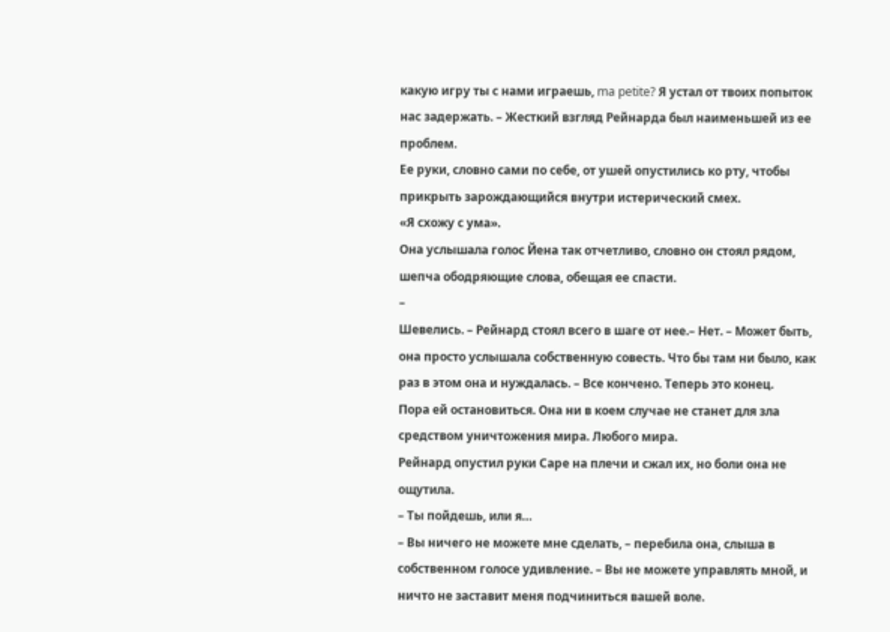какую игру ты с нами играешь, ma petite? Я устал от твоих попыток нас задержать. – Жесткий взгляд Рейнарда был наименьшей из ее проблем.
Ее руки, словно сами по себе, от ушей опустились ко рту, чтобы прикрыть зарождающийся внутри истерический смех.
«Я схожу с ума».
Она услышала голос Йена так отчетливо, словно он стоял рядом, шепча ободряющие слова, обещая ее спасти.
–
Шевелись. – Рейнард стоял всего в шаге от нее.– Нет. – Может быть, она просто услышала собственную совесть. Что бы там ни было, как раз в этом она и нуждалась. – Все кончено. Теперь это конец.
Пора ей остановиться. Она ни в коем случае не станет для зла средством уничтожения мира. Любого мира.
Рейнард опустил руки Саре на плечи и сжал их, но боли она не ощутила.
– Ты пойдешь, или я…
– Вы ничего не можете мне сделать, – перебила она, слыша в собственном голосе удивление. – Вы не можете управлять мной, и ничто не заставит меня подчиниться вашей воле.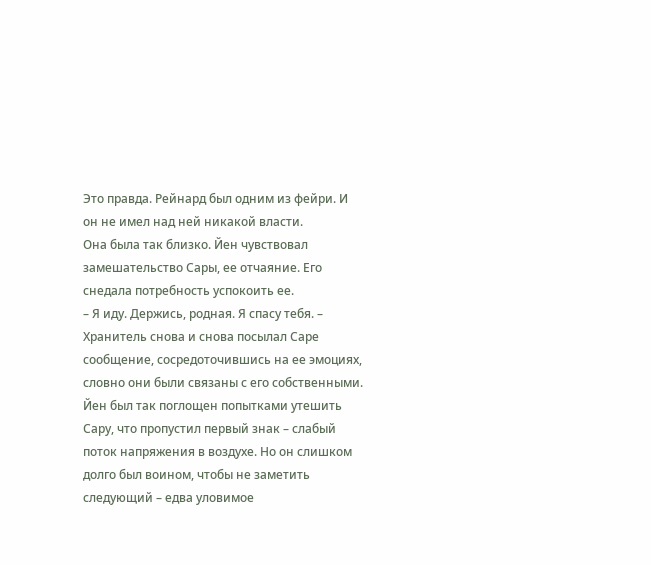Это правда. Рейнард был одним из фейри. И он не имел над ней никакой власти.
Она была так близко. Йен чувствовал замешательство Сары, ее отчаяние. Его снедала потребность успокоить ее.
– Я иду. Держись, родная. Я спасу тебя. – Хранитель снова и снова посылал Саре сообщение, сосредоточившись на ее эмоциях, словно они были связаны с его собственными.
Йен был так поглощен попытками утешить Сару, что пропустил первый знак – слабый поток напряжения в воздухе. Но он слишком долго был воином, чтобы не заметить следующий – едва уловимое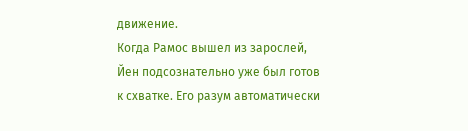движение.
Когда Рамос вышел из зарослей, Йен подсознательно уже был готов к схватке. Его разум автоматически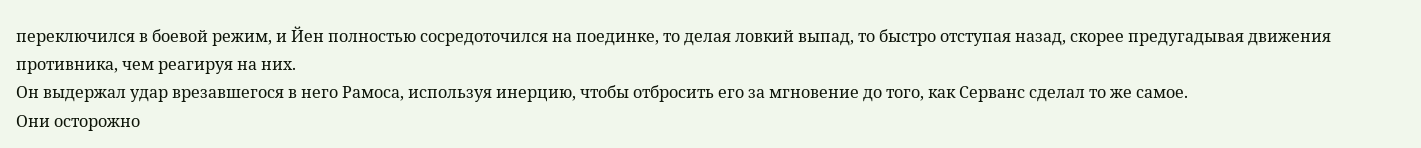переключился в боевой режим, и Йен полностью сосредоточился на поединке, то делая ловкий выпад, то быстро отступая назад, скорее предугадывая движения противника, чем реагируя на них.
Он выдержал удар врезавшегося в него Рамоса, используя инерцию, чтобы отбросить его за мгновение до того, как Серванс сделал то же самое.
Они осторожно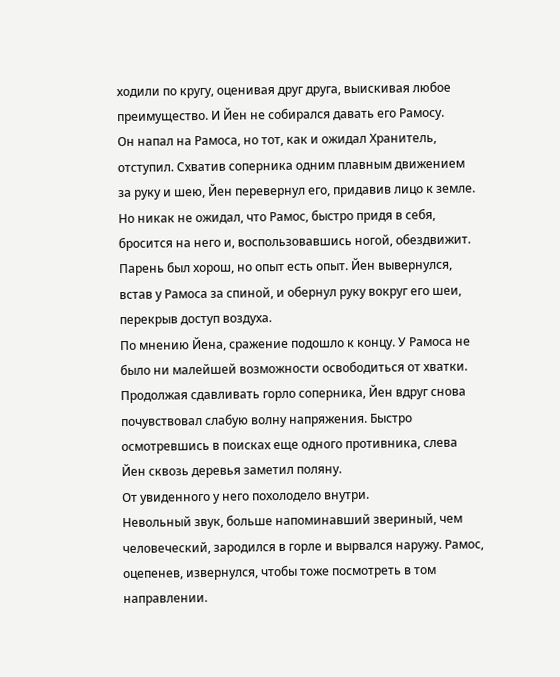ходили по кругу, оценивая друг друга, выискивая любое преимущество. И Йен не собирался давать его Рамосу.
Он напал на Рамоса, но тот, как и ожидал Хранитель, отступил. Схватив соперника одним плавным движением за руку и шею, Йен перевернул его, придавив лицо к земле. Но никак не ожидал, что Рамос, быстро придя в себя, бросится на него и, воспользовавшись ногой, обездвижит.
Парень был хорош, но опыт есть опыт. Йен вывернулся, встав у Рамоса за спиной, и обернул руку вокруг его шеи, перекрыв доступ воздуха.
По мнению Йена, сражение подошло к концу. У Рамоса не было ни малейшей возможности освободиться от хватки.
Продолжая сдавливать горло соперника, Йен вдруг снова почувствовал слабую волну напряжения. Быстро осмотревшись в поисках еще одного противника, слева Йен сквозь деревья заметил поляну.
От увиденного у него похолодело внутри.
Невольный звук, больше напоминавший звериный, чем человеческий, зародился в горле и вырвался наружу. Рамос, оцепенев, извернулся, чтобы тоже посмотреть в том направлении.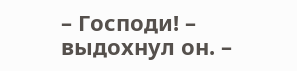– Господи! – выдохнул он. –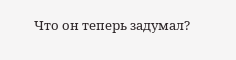Что он теперь задумал?